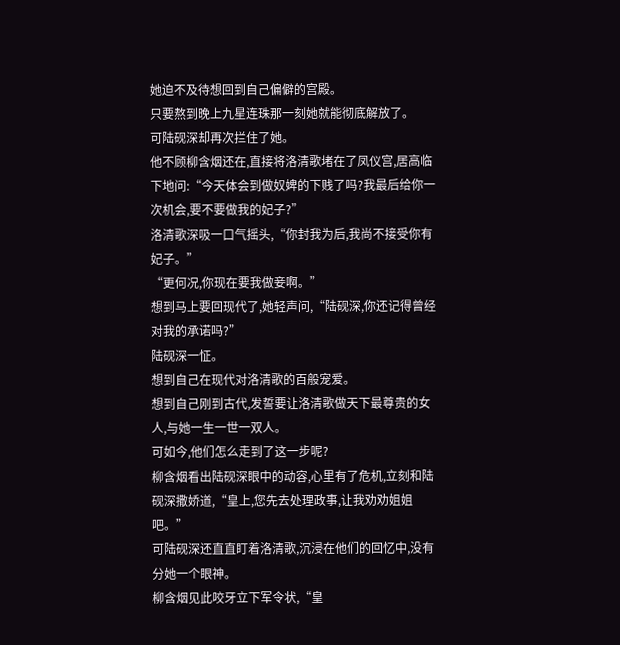她迫不及待想回到自己偏僻的宫殿。
只要熬到晚上九星连珠那一刻她就能彻底解放了。
可陆砚深却再次拦住了她。
他不顾柳含烟还在,直接将洛清歌堵在了凤仪宫,居高临下地问:“今天体会到做奴婢的下贱了吗?我最后给你一次机会,要不要做我的妃子?”
洛清歌深吸一口气摇头,“你封我为后,我尚不接受你有妃子。”
“更何况,你现在要我做妾啊。”
想到马上要回现代了,她轻声问,“陆砚深,你还记得曾经对我的承诺吗?”
陆砚深一怔。
想到自己在现代对洛清歌的百般宠爱。
想到自己刚到古代,发誓要让洛清歌做天下最尊贵的女人,与她一生一世一双人。
可如今,他们怎么走到了这一步呢?
柳含烟看出陆砚深眼中的动容,心里有了危机,立刻和陆砚深撒娇道,“皇上,您先去处理政事,让我劝劝姐姐吧。”
可陆砚深还直直盯着洛清歌,沉浸在他们的回忆中,没有分她一个眼神。
柳含烟见此咬牙立下军令状,“皇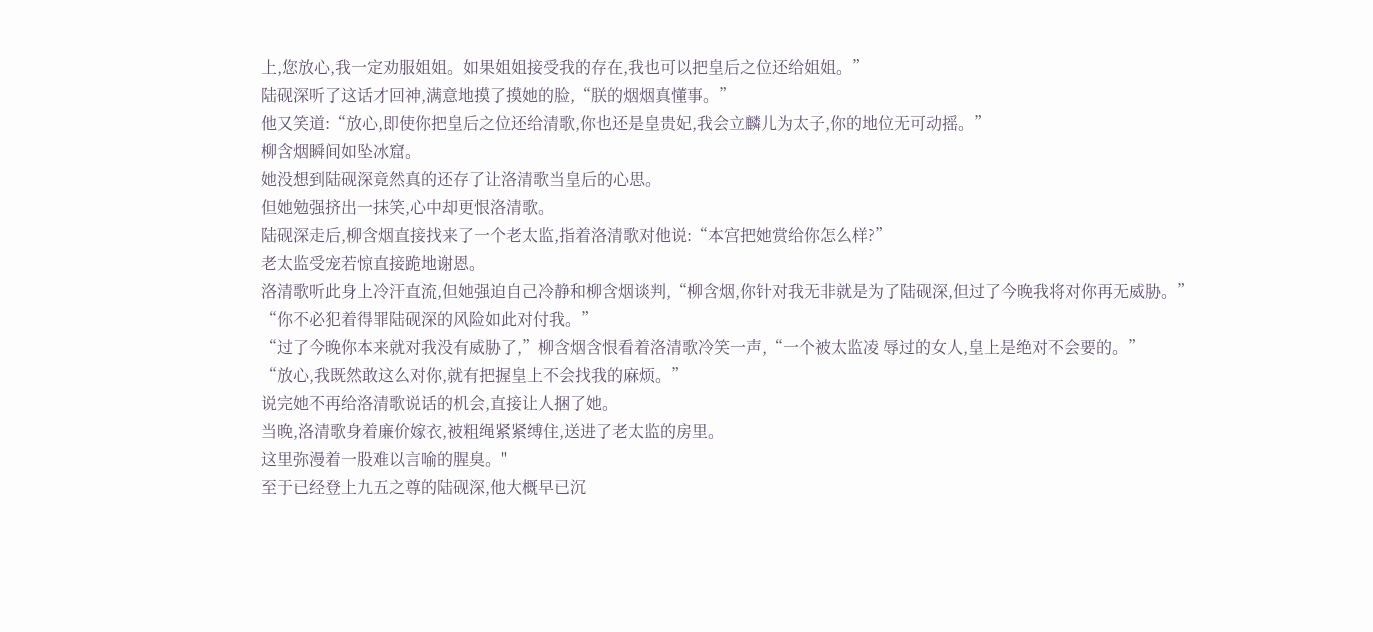上,您放心,我一定劝服姐姐。如果姐姐接受我的存在,我也可以把皇后之位还给姐姐。”
陆砚深听了这话才回神,满意地摸了摸她的脸,“朕的烟烟真懂事。”
他又笑道:“放心,即使你把皇后之位还给清歌,你也还是皇贵妃,我会立麟儿为太子,你的地位无可动摇。”
柳含烟瞬间如坠冰窟。
她没想到陆砚深竟然真的还存了让洛清歌当皇后的心思。
但她勉强挤出一抹笑,心中却更恨洛清歌。
陆砚深走后,柳含烟直接找来了一个老太监,指着洛清歌对他说:“本宫把她赏给你怎么样?”
老太监受宠若惊直接跪地谢恩。
洛清歌听此身上冷汗直流,但她强迫自己冷静和柳含烟谈判,“柳含烟,你针对我无非就是为了陆砚深,但过了今晚我将对你再无威胁。”
“你不必犯着得罪陆砚深的风险如此对付我。”
“过了今晚你本来就对我没有威胁了,”柳含烟含恨看着洛清歌冷笑一声,“一个被太监凌 辱过的女人,皇上是绝对不会要的。”
“放心,我既然敢这么对你,就有把握皇上不会找我的麻烦。”
说完她不再给洛清歌说话的机会,直接让人捆了她。
当晚,洛清歌身着廉价嫁衣,被粗绳紧紧缚住,送进了老太监的房里。
这里弥漫着一股难以言喻的腥臭。"
至于已经登上九五之尊的陆砚深,他大概早已沉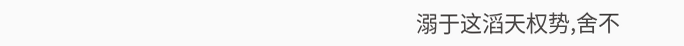溺于这滔天权势,舍不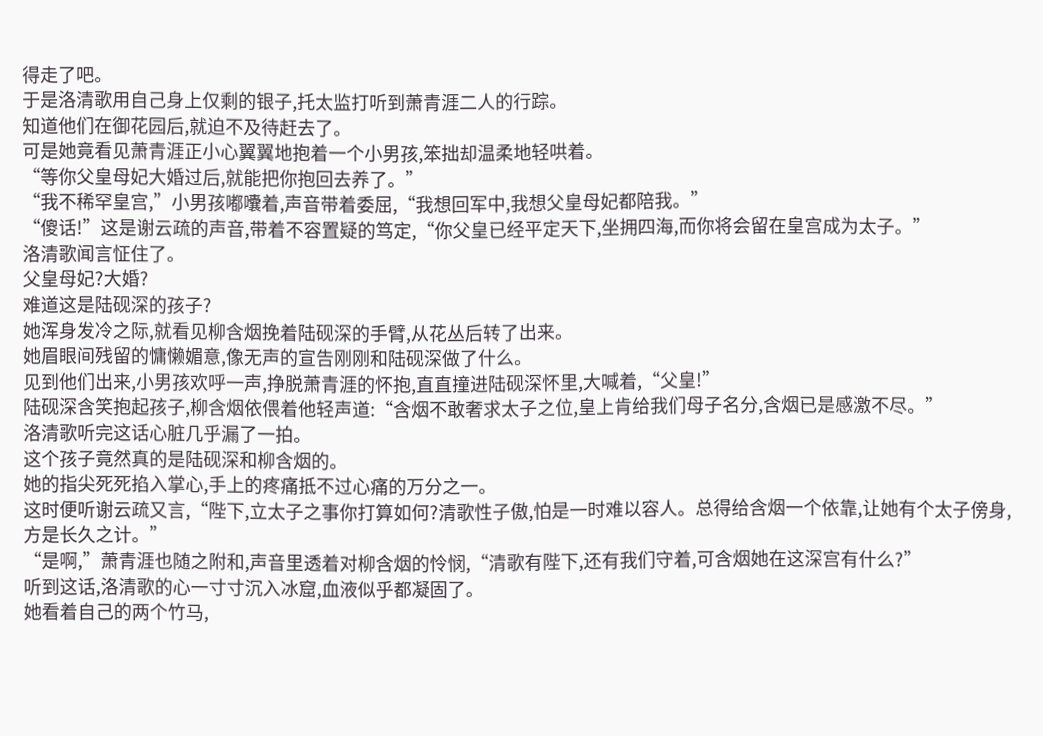得走了吧。
于是洛清歌用自己身上仅剩的银子,托太监打听到萧青涯二人的行踪。
知道他们在御花园后,就迫不及待赶去了。
可是她竟看见萧青涯正小心翼翼地抱着一个小男孩,笨拙却温柔地轻哄着。
“等你父皇母妃大婚过后,就能把你抱回去养了。”
“我不稀罕皇宫,”小男孩嘟囔着,声音带着委屈,“我想回军中,我想父皇母妃都陪我。”
“傻话!”这是谢云疏的声音,带着不容置疑的笃定,“你父皇已经平定天下,坐拥四海,而你将会留在皇宫成为太子。”
洛清歌闻言怔住了。
父皇母妃?大婚?
难道这是陆砚深的孩子?
她浑身发冷之际,就看见柳含烟挽着陆砚深的手臂,从花丛后转了出来。
她眉眼间残留的慵懒媚意,像无声的宣告刚刚和陆砚深做了什么。
见到他们出来,小男孩欢呼一声,挣脱萧青涯的怀抱,直直撞进陆砚深怀里,大喊着,“父皇!”
陆砚深含笑抱起孩子,柳含烟依偎着他轻声道:“含烟不敢奢求太子之位,皇上肯给我们母子名分,含烟已是感激不尽。”
洛清歌听完这话心脏几乎漏了一拍。
这个孩子竟然真的是陆砚深和柳含烟的。
她的指尖死死掐入掌心,手上的疼痛抵不过心痛的万分之一。
这时便听谢云疏又言,“陛下,立太子之事你打算如何?清歌性子傲,怕是一时难以容人。总得给含烟一个依靠,让她有个太子傍身,方是长久之计。”
“是啊,”萧青涯也随之附和,声音里透着对柳含烟的怜悯,“清歌有陛下,还有我们守着,可含烟她在这深宫有什么?”
听到这话,洛清歌的心一寸寸沉入冰窟,血液似乎都凝固了。
她看着自己的两个竹马,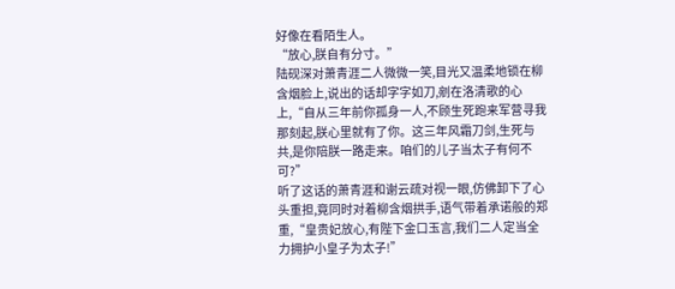好像在看陌生人。
“放心,朕自有分寸。”
陆砚深对萧青涯二人微微一笑,目光又温柔地锁在柳含烟脸上,说出的话却字字如刀,剜在洛清歌的心上,“自从三年前你孤身一人,不顾生死跑来军营寻我那刻起,朕心里就有了你。这三年风霜刀剑,生死与共,是你陪朕一路走来。咱们的儿子当太子有何不可?”
听了这话的萧青涯和谢云疏对视一眼,仿佛卸下了心头重担,竟同时对着柳含烟拱手,语气带着承诺般的郑重,“皇贵妃放心,有陛下金口玉言,我们二人定当全力拥护小皇子为太子!”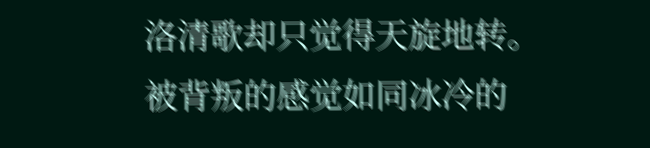洛清歌却只觉得天旋地转。
被背叛的感觉如同冰冷的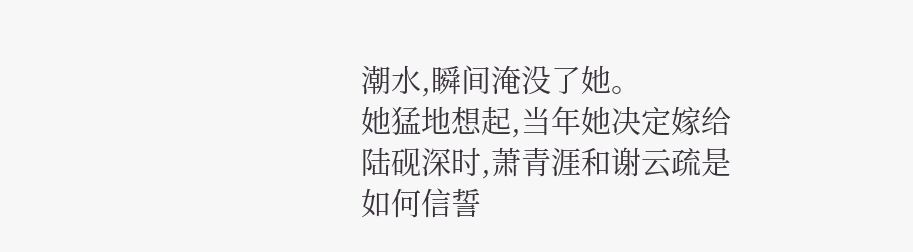潮水,瞬间淹没了她。
她猛地想起,当年她决定嫁给陆砚深时,萧青涯和谢云疏是如何信誓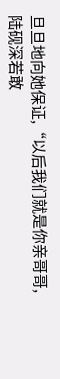旦旦地向她保证,“以后我们就是你亲哥哥,陆砚深若敢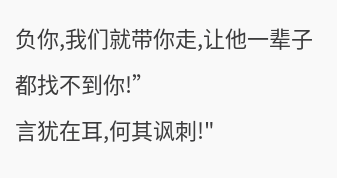负你,我们就带你走,让他一辈子都找不到你!”
言犹在耳,何其讽刺!"